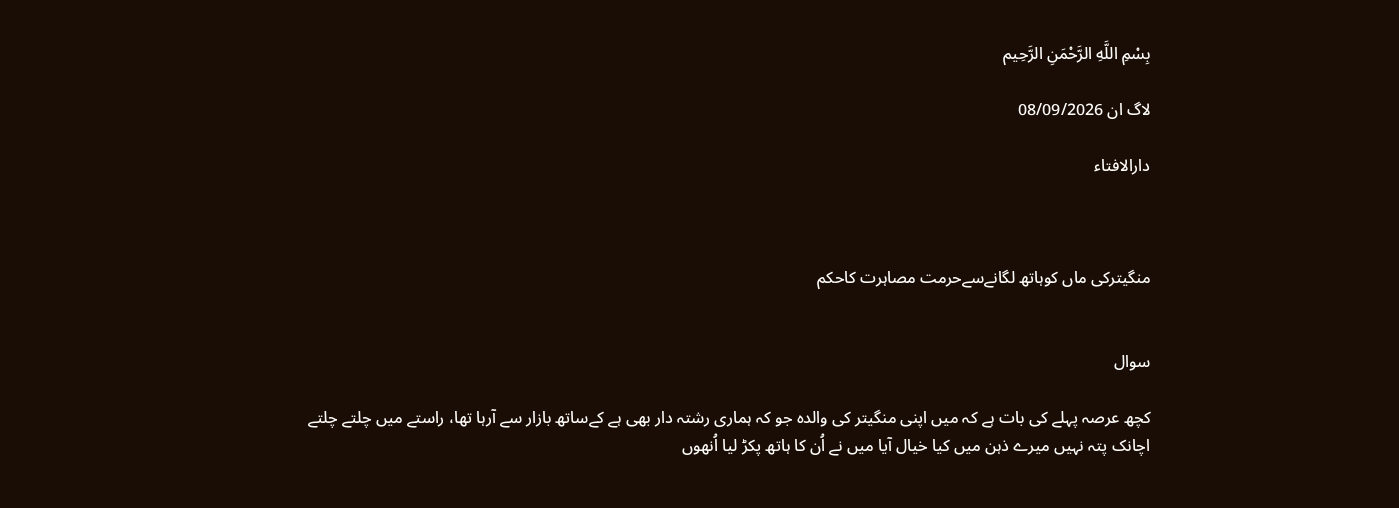بِسْمِ اللَّهِ الرَّحْمَنِ الرَّحِيم

لاگ ان 08/09/2026

دارالافتاء



منگیترکی ماں کوہاتھ لگانےسےحرمت مصاہرت کاحکم


سوال

کچھ عرصہ پہلے کی بات ہے کہ میں اپنی منگیتر کی والدہ جو کہ ہماری رشتہ دار بھی ہے کےساتھ بازار سے آرہا تھا، راستے میں چلتے چلتے اچانک پتہ نہیں میرے ذہن میں کیا خیال آیا میں نے اُن کا ہاتھ پکڑ لیا اُنھوں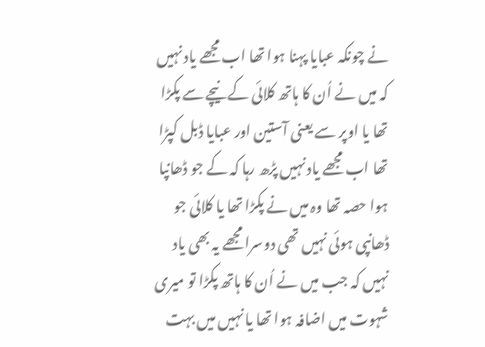نے چونکہ عبایا پہنا ہوا تھا اب مجھے یاد نہیں کہ میں نے اُن کا ہاتھ کلائی کے نیچے سے پکڑا تھا یا اوپر سے یعنی آستین اور عبایا ڈبل کپڑا تھا اب مجھے یاد نہیں پڑھ رہا کہ کے جو ڈھانپا ہوا حصہ تھا وہ میں نے پکڑا تھا یا کلائی جو ڈھانپی ہوئی نہیں تھی دوسرا مجھے یہ بھی یاد نہیں کہ جب میں نے اُن کا ہاتھ پکڑا تو میری شہوت میں اضافہ ہوا تھا یا نہیں میں بہت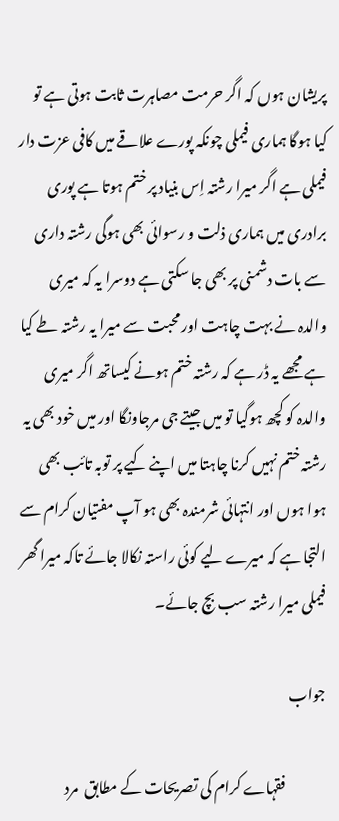پریشان ہوں کہ اگر حرمت مصاہرت ثابت ہوتی ہے تو کیا ہوگا ہماری فیملی چونکہ پورے علاقے میں کافی عزت دار فیملی ہے اگر میرا رشتہ اِس بنیاد پر ختم ہوتا ہے پوری برادری میں ہماری ذلت و رسوائی بھی ہوگی رشتہ داری سے بات دشمنی پر بھی جا سکتی ہے دوسرا یہ کہ میری والدہ نے بہت چاہت اور محبت سے میرا یہ رشتہ طے کیا ہے مجھے یہ ڈر ہے کہ رشتہ ختم ہونے کیساتھ اگر میری والدہ کو کچھ ہوگیا تو میں جیتے جی مرجاونگا اور میں خود بھی یہ رشتہ ختم نہیں کرنا چاہتا میں اپنے کیے پر توبہ تائب بھی ہوا ہوں اور انتہائی شرمندہ بھی ہو آپ مفتیان کرام سے التجا ہے کہ میرے لیے کوئی راستہ نکالا جائے تاکہ میرا گھر فیملی میرا رشتہ سب بچ جائے۔

جواب

              فقہاے کرام کی تصریحات کے مطابق  مرد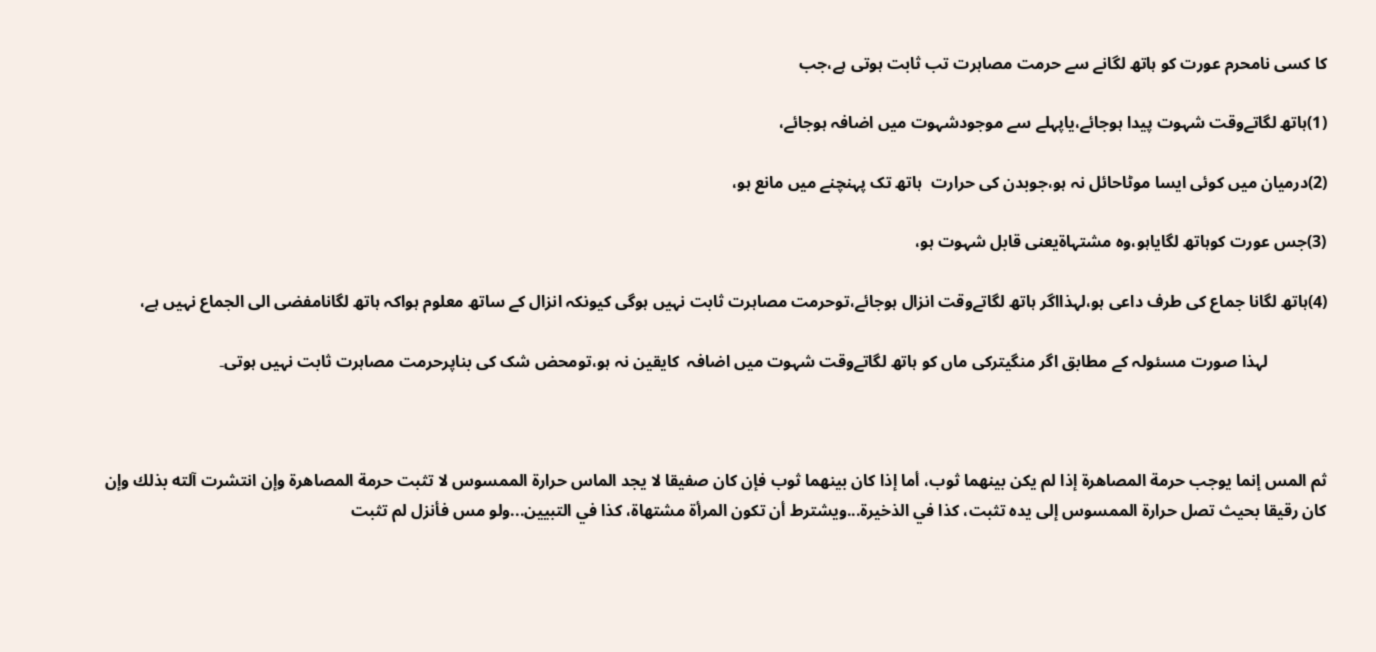کا کسی نامحرم عورت کو ہاتھ لگانے سے حرمت مصاہرت تب ثابت ہوتی ہے،جب

(1)ہاتھ لگاتےوقت شہوت پیدا ہوجائے،یاپہلے سے موجودشہوت میں اضافہ ہوجائے،

(2)درمیان میں کوئی ایسا موٹاحائل نہ ہو،جوبدن کی حرارت  ہاتھ تک پہنچنے میں مانع ہو،

(3)جس عورت کوہاتھ لگایاہو،وہ مشتہاۃیعنی قابل شہوت ہو،

(4)ہاتھ لگانا جماع کی طرف داعی ہو،لہذااگر ہاتھ لگاتےوقت انزال ہوجائے،توحرمت مصاہرت ثابت نہیں ہوگی کیونکہ انزال کے ساتھ معلوم ہواکہ ہاتھ لگانامفضی الی الجماع نہیں ہے،

              لہذا صورت مسئولہ کے مطابق اگر منگيتركی ماں كو ہاتھ لگاتےوقت شہوت میں اضافہ  کایقین نہ ہو،تومحض شک کی بناپرحرمت مصاہرت ثابت نہیں ہوتی۔



ثم المس إنما يوجب حرمة المصاهرة إذا لم يكن بينهما ثوب، أما إذا كان بينهما ثوب فإن كان صفيقا لا يجد الماس حرارة الممسوس لا تثبت حرمة المصاهرة وإن انتشرت آلته بذلك وإن كان رقيقا بحيث تصل حرارة الممسوس إلى يده تثبت، كذا في الذخيرة...ويشترط أن تكون المرأة مشتهاة، كذا في التبيين...ولو مس فأنزل لم تثبت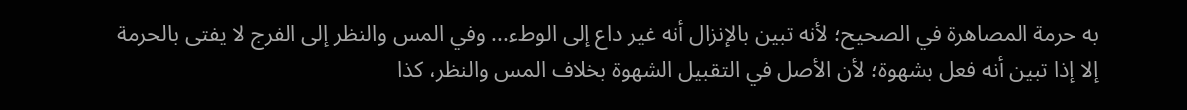به حرمة المصاهرة في الصحيح؛ لأنه تبين بالإنزال أنه غير داع إلى الوطء... وفي المس والنظر إلى الفرج لا يفتى بالحرمة إلا إذا تبين أنه فعل بشهوة؛ لأن الأصل في التقبيل الشهوة بخلاف المس والنظر، كذا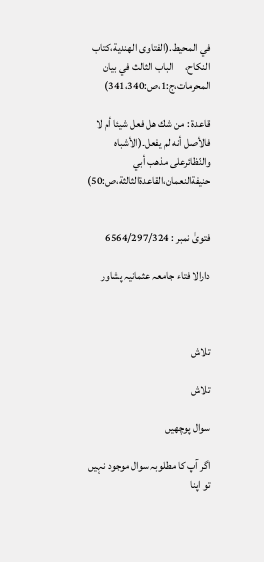في المحيط.(الفتاوى الهندية،كتاب النكاح،     الباب الثالث في بيان المحرمات،ج:1،ص:341،340)

قاعدة : من شك هل فعل شيئا أم لا فالأصل أنه لم يفعل۔(الأشباه والنّظائرعلى مذهب أبي حنيفةالنعمان،القاعدةالثالثة،ص:50)


فتویٰ نمبر : 6564/297/324

دارالا فتاء جامعہ عثمانیہ پشاور



تلاش

تلاش

سوال پوچھیں

اگر آپ کا مطلوبہ سوال موجود نہیں تو اپنا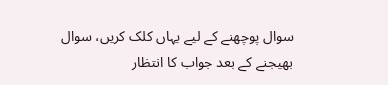سوال پوچھنے کے لیے یہاں کلک کریں، سوال بھیجنے کے بعد جواب کا انتظار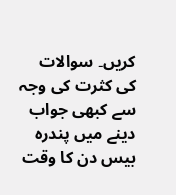کریں۔ سوالات کی کثرت کی وجہ سے کبھی جواب دینے میں پندرہ بیس دن کا وقت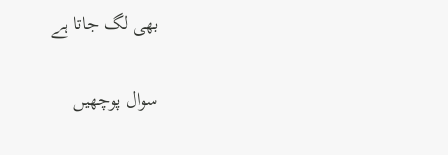بھی لگ جاتا ہے

سوال پوچھیں